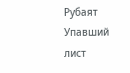Рубаят
Упавший лист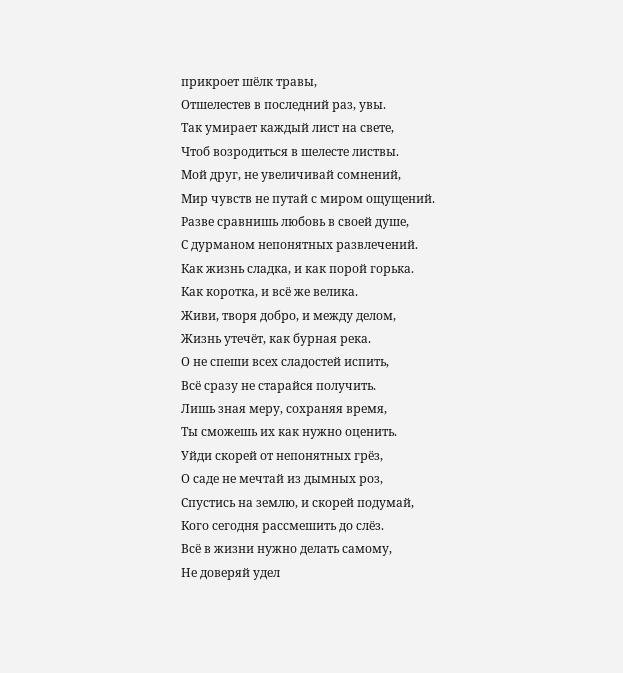прикроет шёлк травы,
Отшелестев в последний раз, увы.
Так умирает каждый лист на свете,
Чтоб возродиться в шелесте листвы.
Мой друг, не увеличивай сомнений,
Мир чувств не путай с миром ощущений.
Разве сравнишь любовь в своей душе,
С дурманом непонятных развлечений.
Как жизнь сладка, и как порой горька.
Как коротка, и всё же велика.
Живи, творя добро, и между делом,
Жизнь утечёт, как бурная река.
О не спеши всех сладостей испить,
Всё сразу не старайся получить.
Лишь зная меру, сохраняя время,
Ты сможешь их как нужно оценить.
Уйди скорей от непонятных грёз,
О саде не мечтай из дымных роз,
Спустись на землю, и скорей подумай,
Кого сегодня рассмешить до слёз.
Всё в жизни нужно делать самому,
Не доверяй удел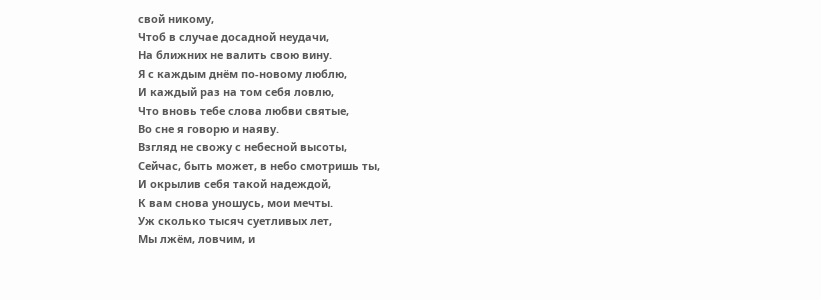свой никому,
Чтоб в случае досадной неудачи,
На ближних не валить свою вину.
Я с каждым днём по-новому люблю,
И каждый раз на том себя ловлю,
Что вновь тебе слова любви святые,
Во сне я говорю и наяву.
Взгляд не свожу с небесной высоты,
Сейчас, быть может, в небо смотришь ты,
И окрылив себя такой надеждой,
К вам снова уношусь, мои мечты.
Уж сколько тысяч суетливых лет,
Мы лжём, ловчим, и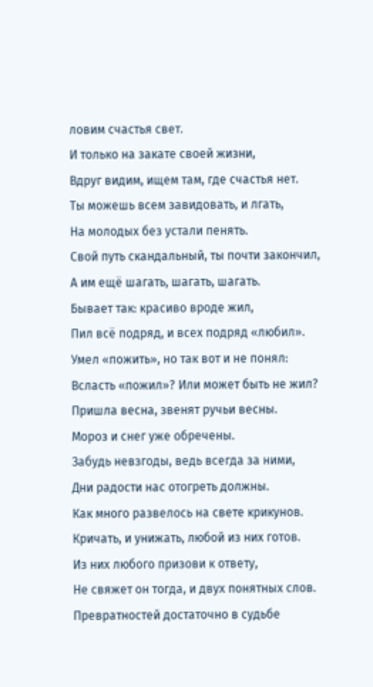ловим счастья свет.
И только на закате своей жизни,
Вдруг видим, ищем там, где счастья нет.
Ты можешь всем завидовать, и лгать,
На молодых без устали пенять.
Свой путь скандальный, ты почти закончил,
А им ещё шагать, шагать, шагать.
Бывает так: красиво вроде жил,
Пил всё подряд, и всех подряд «любил».
Умел «пожить», но так вот и не понял:
Всласть «пожил»? Или может быть не жил?
Пришла весна, звенят ручьи весны.
Мороз и снег уже обречены.
Забудь невзгоды, ведь всегда за ними,
Дни радости нас отогреть должны.
Как много развелось на свете крикунов.
Кричать, и унижать, любой из них готов.
Из них любого призови к ответу,
Не свяжет он тогда, и двух понятных слов.
Превратностей достаточно в судьбе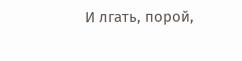И лгать, порой,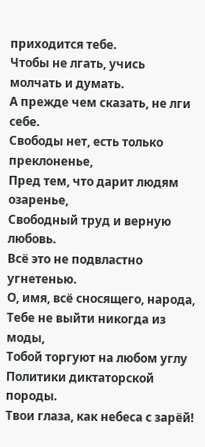приходится тебе.
Чтобы не лгать, учись молчать и думать.
А прежде чем сказать, не лги себе.
Свободы нет, есть только преклоненье,
Пред тем, что дарит людям озаренье,
Свободный труд и верную любовь.
Всё это не подвластно угнетенью.
О, имя, всё сносящего, народа,
Тебе не выйти никогда из моды,
Тобой торгуют на любом углу
Политики диктаторской породы.
Твои глаза, как небеса с зарёй!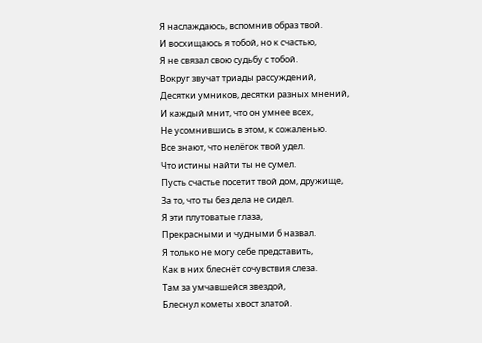Я наслаждаюсь, вспомнив образ твой.
И восхищаюсь я тобой, но к счастью,
Я не связал свою судьбу с тобой.
Вокруг звучат триады рассуждений,
Десятки умников, десятки разных мнений,
И каждый мнит, что он умнее всех,
Не усомнившись в этом, к сожаленью.
Все знают, что нелёгок твой удел.
Что истины найти ты не сумел.
Пусть счастье посетит твой дом, дружище,
За то, что ты без дела не сидел.
Я эти плутоватые глаза,
Прекрасными и чудными б назвал.
Я только не могу себе представить,
Как в них блеснёт сочувствия слеза.
Там за умчавшейся звездой,
Блеснул кометы хвост златой.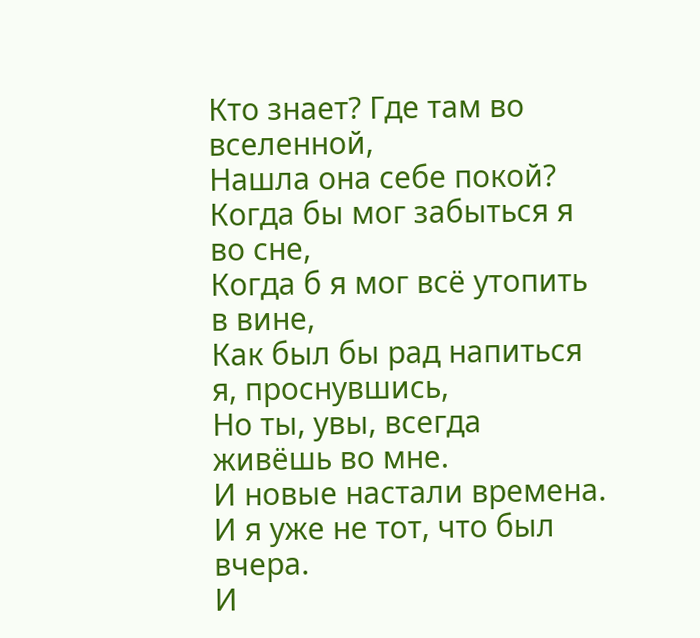Кто знает? Где там во вселенной,
Нашла она себе покой?
Когда бы мог забыться я во сне,
Когда б я мог всё утопить в вине,
Как был бы рад напиться я, проснувшись,
Но ты, увы, всегда живёшь во мне.
И новые настали времена.
И я уже не тот, что был вчера.
И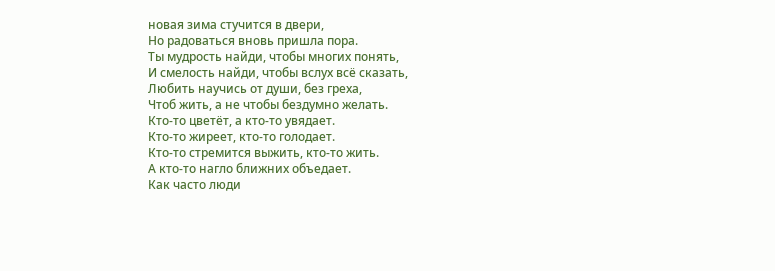новая зима стучится в двери,
Но радоваться вновь пришла пора.
Ты мудрость найди, чтобы многих понять,
И смелость найди, чтобы вслух всё сказать,
Любить научись от души, без греха,
Чтоб жить, а не чтобы бездумно желать.
Кто-то цветёт, а кто-то увядает.
Кто-то жиреет, кто-то голодает.
Кто-то стремится выжить, кто-то жить.
А кто-то нагло ближних объедает.
Как часто люди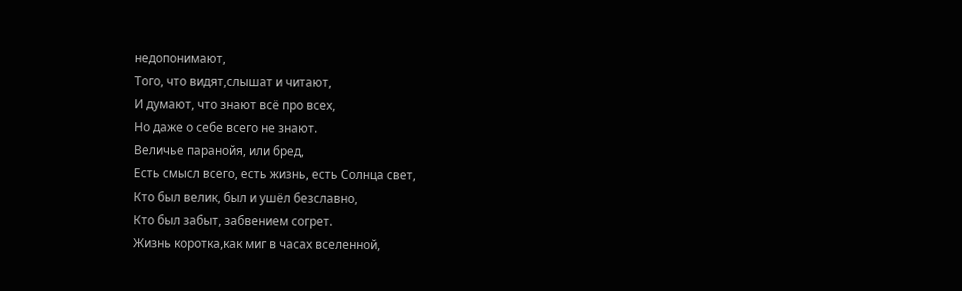недопонимают,
Того, что видят,слышат и читают,
И думают, что знают всё про всех,
Но даже о себе всего не знают.
Величье паранойя, или бред,
Есть смысл всего, есть жизнь, есть Солнца свет,
Кто был велик, был и ушёл безславно,
Кто был забыт, забвением согрет.
Жизнь коротка,как миг в часах вселенной,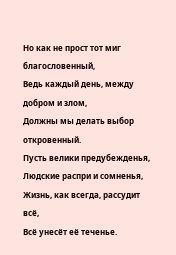Но как не прост тот миг благословенный,
Ведь каждый день, между добром и злом,
Должны мы делать выбор откровенный.
Пусть велики предубежденья,
Людские распри и сомненья,
Жизнь, как всегда, рассудит всё,
Всё унесёт её теченье.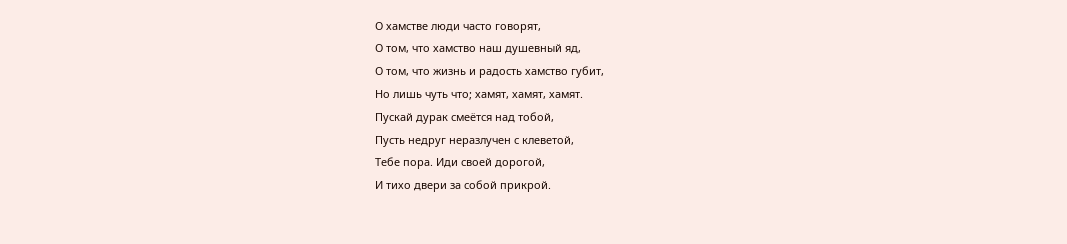О хамстве люди часто говорят,
О том, что хамство наш душевный яд,
О том, что жизнь и радость хамство губит,
Но лишь чуть что; хамят, хамят, хамят.
Пускай дурак смеётся над тобой,
Пусть недруг неразлучен с клеветой,
Тебе пора. Иди своей дорогой,
И тихо двери за собой прикрой.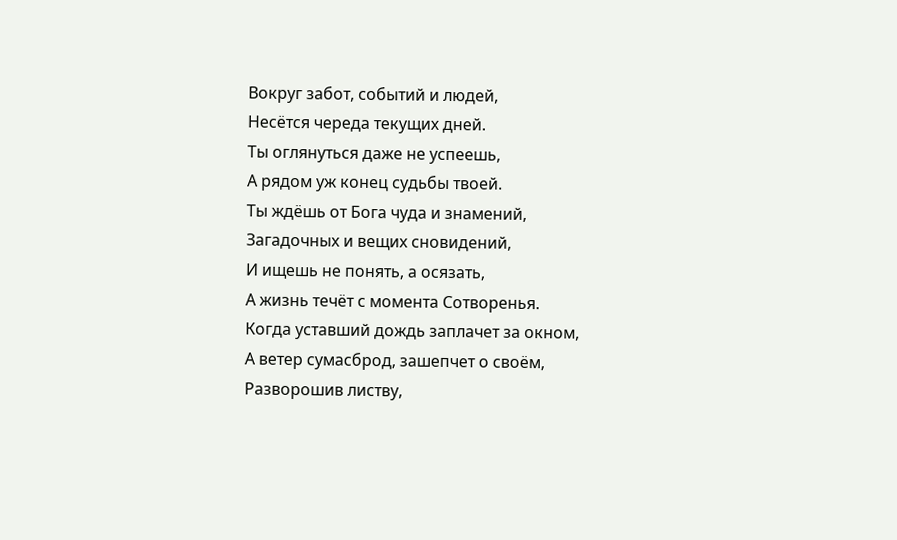Вокруг забот, событий и людей,
Несётся череда текущих дней.
Ты оглянуться даже не успеешь,
А рядом уж конец судьбы твоей.
Ты ждёшь от Бога чуда и знамений,
Загадочных и вещих сновидений,
И ищешь не понять, а осязать,
А жизнь течёт с момента Сотворенья.
Когда уставший дождь заплачет за окном,
А ветер сумасброд, зашепчет о своём,
Разворошив листву,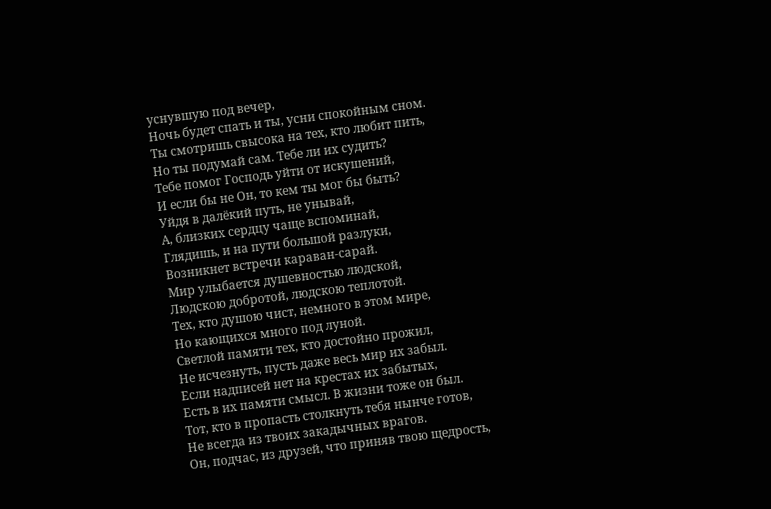уснувшую под вечер,
Ночь будет спать и ты, усни спокойным сном.
Ты смотришь свысока на тех, кто любит пить,
Но ты подумай сам. Тебе ли их судить?
Тебе помог Господь уйти от искушений,
И если бы не Он, то кем ты мог бы быть?
Уйдя в далёкий путь, не унывай,
А, близких сердцу чаще вспоминай,
Глядишь, и на пути большой разлуки,
Возникнет встречи караван-сарай.
Мир улыбается душевностью людской,
Людскою добротой, людскою теплотой.
Тех, кто душою чист, немного в этом мире,
Но кающихся много под луной.
Светлой памяти тех, кто достойно прожил,
Не исчезнуть, пусть даже весь мир их забыл.
Если надписей нет на крестах их забытых,
Есть в их памяти смысл. В жизни тоже он был.
Тот, кто в пропасть столкнуть тебя нынче готов,
Не всегда из твоих закадычных врагов.
Он, подчас, из друзей, что приняв твою щедрость,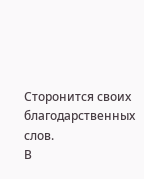Сторонится своих благодарственных слов.
В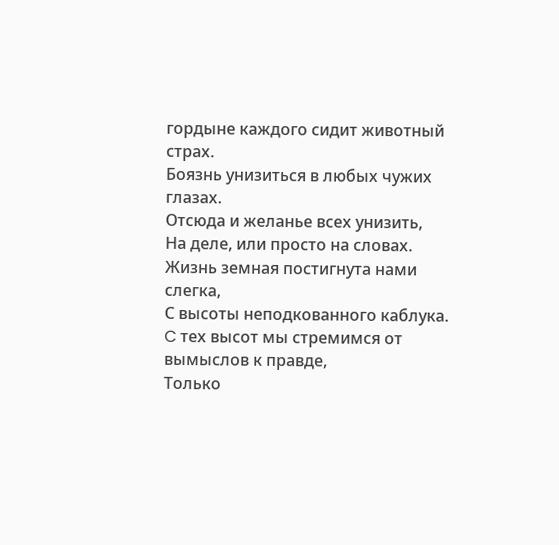гордыне каждого сидит животный страх.
Боязнь унизиться в любых чужих глазах.
Отсюда и желанье всех унизить,
На деле, или просто на словах.
Жизнь земная постигнута нами слегка,
С высоты неподкованного каблука.
C тех высот мы стремимся от вымыслов к правде,
Только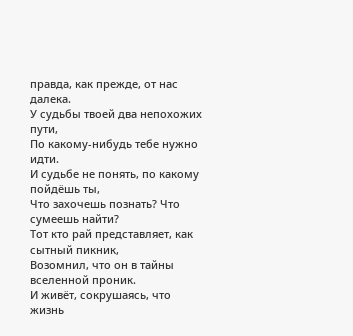правда, как прежде, от нас далека.
У судьбы твоей два непохожих пути,
По какому-нибудь тебе нужно идти.
И судьбе не понять, по какому пойдёшь ты,
Что захочешь познать? Что сумеешь найти?
Тот кто рай представляет, как сытный пикник,
Возомнил, что он в тайны вселенной проник.
И живёт, сокрушаясь, что жизнь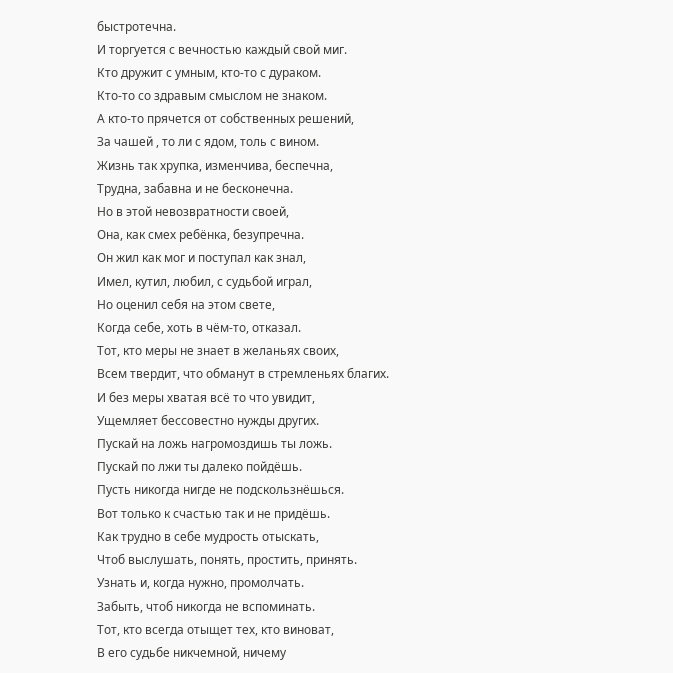быстротечна.
И торгуется с вечностью каждый свой миг.
Кто дружит с умным, кто-то с дураком.
Кто-то со здравым смыслом не знаком.
А кто-то прячется от собственных решений,
За чашей , то ли с ядом, толь с вином.
Жизнь так хрупка, изменчива, беспечна,
Трудна, забавна и не бесконечна.
Но в этой невозвратности своей,
Она, как смех ребёнка, безупречна.
Он жил как мог и поступал как знал,
Имел, кутил, любил, с судьбой играл,
Но оценил себя на этом свете,
Когда себе, хоть в чём-то, отказал.
Тот, кто меры не знает в желаньях своих,
Всем твердит, что обманут в стремленьях благих.
И без меры хватая всё то что увидит,
Ущемляет бессовестно нужды других.
Пускай на ложь нагромоздишь ты ложь.
Пускай по лжи ты далеко пойдёшь.
Пусть никогда нигде не подскользнёшься.
Вот только к счастью так и не придёшь.
Как трудно в себе мудрость отыскать,
Чтоб выслушать, понять, простить, принять.
Узнать и, когда нужно, промолчать.
Забыть, чтоб никогда не вспоминать.
Тот, кто всегда отыщет тех, кто виноват,
В его судьбе никчемной, ничему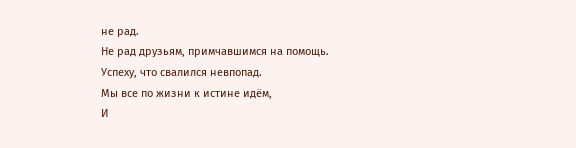не рад.
Не рад друзьям, примчавшимся на помощь.
Успеху, что свалился невпопад.
Мы все по жизни к истине идём,
И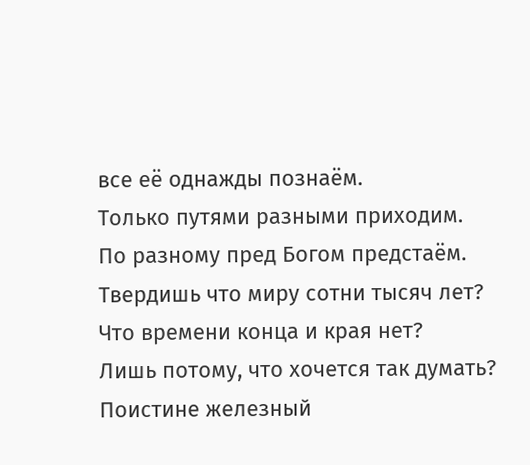все её однажды познаём.
Только путями разными приходим.
По разному пред Богом предстаём.
Твердишь что миру сотни тысяч лет?
Что времени конца и края нет?
Лишь потому, что хочется так думать?
Поистине железный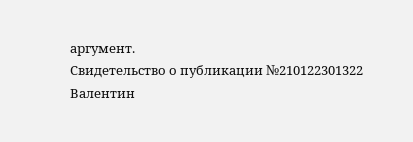аргумент.
Свидетельство о публикации №210122301322
Валентин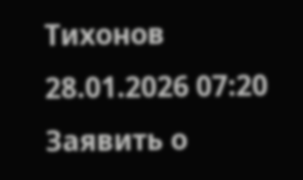Тихонов 28.01.2026 07:20 Заявить о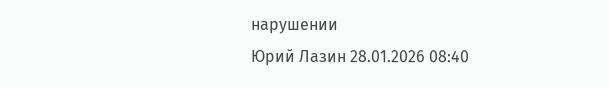нарушении
Юрий Лазин 28.01.2026 08:40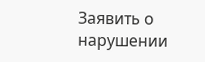Заявить о нарушении